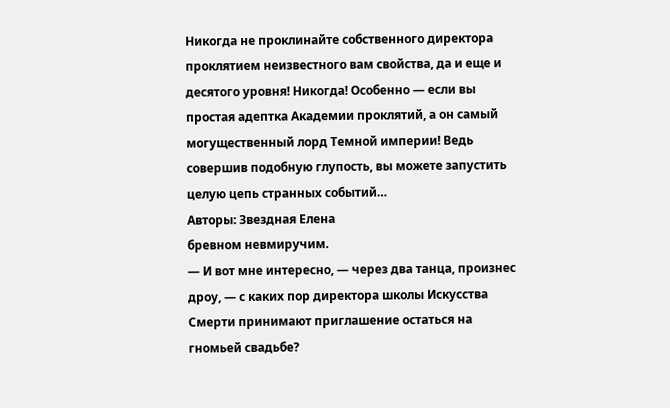Никогда не проклинайте собственного директора проклятием неизвестного вам свойства, да и еще и десятого уровня! Никогда! Особенно — если вы простая адептка Академии проклятий, а он самый могущественный лорд Темной империи! Ведь совершив подобную глупость, вы можете запустить целую цепь странных событий…
Авторы: Звездная Елена
бревном невмиручим.
— И вот мне интересно, — через два танца, произнес дроу, — с каких пор директора школы Искусства Смерти принимают приглашение остаться на гномьей свадьбе?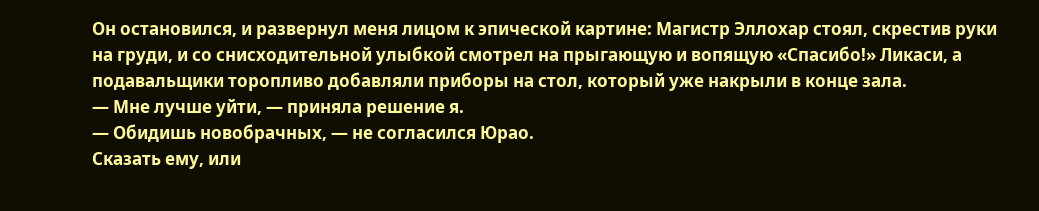Он остановился, и развернул меня лицом к эпической картине: Магистр Эллохар стоял, скрестив руки на груди, и со снисходительной улыбкой смотрел на прыгающую и вопящую «Спасибо!» Ликаси, а подавальщики торопливо добавляли приборы на стол, который уже накрыли в конце зала.
— Мне лучше уйти, — приняла решение я.
— Обидишь новобрачных, — не согласился Юрао.
Сказать ему, или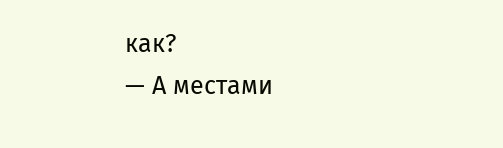как?
— А местами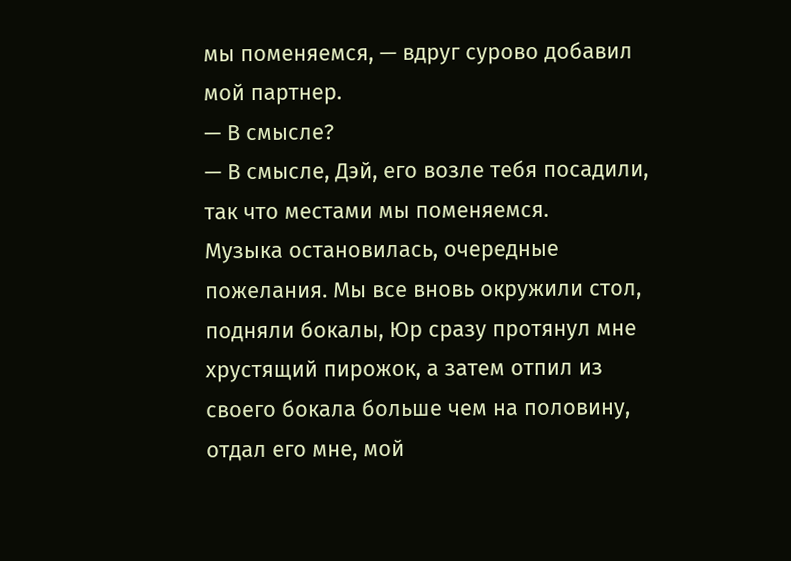мы поменяемся, — вдруг сурово добавил мой партнер.
— В смысле?
— В смысле, Дэй, его возле тебя посадили, так что местами мы поменяемся.
Музыка остановилась, очередные пожелания. Мы все вновь окружили стол, подняли бокалы, Юр сразу протянул мне хрустящий пирожок, а затем отпил из своего бокала больше чем на половину, отдал его мне, мой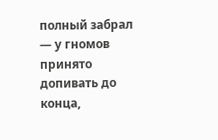полный забрал — у гномов принято допивать до конца,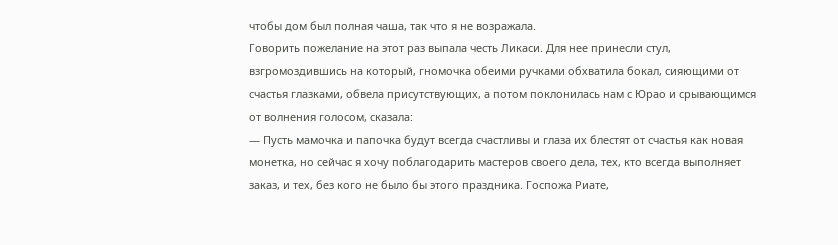чтобы дом был полная чаша, так что я не возражала.
Говорить пожелание на этот раз выпала честь Ликаси. Для нее принесли стул, взгромоздившись на который, гномочка обеими ручками обхватила бокал, сияющими от счастья глазками, обвела присутствующих, а потом поклонилась нам с Юрао и срывающимся от волнения голосом, сказала:
— Пусть мамочка и папочка будут всегда счастливы и глаза их блестят от счастья как новая монетка, но сейчас я хочу поблагодарить мастеров своего дела, тех, кто всегда выполняет заказ, и тех, без кого не было бы этого праздника. Госпожа Риате,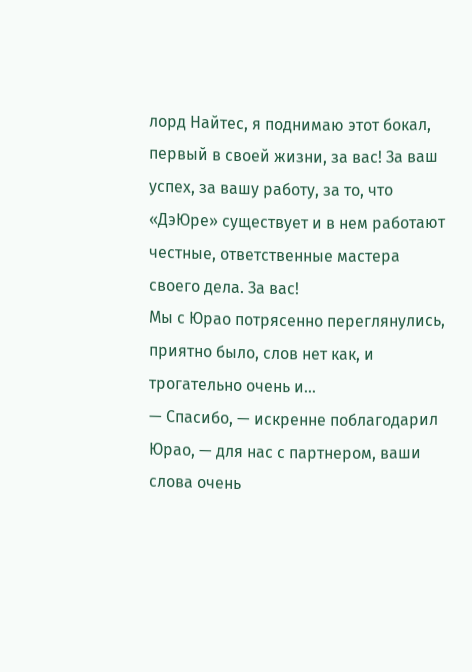лорд Найтес, я поднимаю этот бокал, первый в своей жизни, за вас! За ваш успех, за вашу работу, за то, что «ДэЮре» существует и в нем работают честные, ответственные мастера своего дела. За вас!
Мы с Юрао потрясенно переглянулись, приятно было, слов нет как, и трогательно очень и…
— Спасибо, — искренне поблагодарил Юрао, — для нас с партнером, ваши слова очень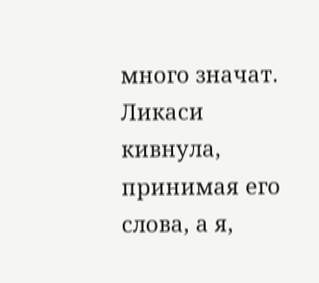много значат.
Ликаси кивнула, принимая его слова, а я,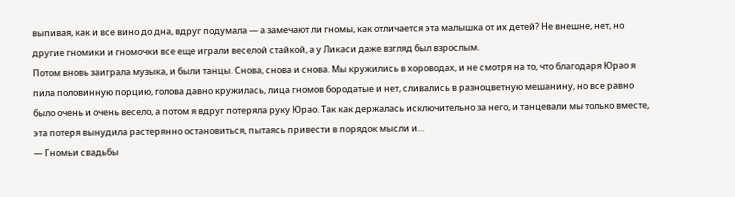выпивая, как и все вино до дна, вдруг подумала — а замечают ли гномы, как отличается эта малышка от их детей? Не внешне, нет, но другие гномики и гномочки все еще играли веселой стайкой, а у Ликаси даже взгляд был взрослым.
Потом вновь заиграла музыка, и были танцы. Снова, снова и снова. Мы кружились в хороводах, и не смотря на то, что благодаря Юрао я пила половинную порцию, голова давно кружилась, лица гномов бородатые и нет, сливались в разноцветную мешанину, но все равно было очень и очень весело, а потом я вдруг потеряла руку Юрао. Так как держалась исключительно за него, и танцевали мы только вместе, эта потеря вынудила растерянно остановиться, пытаясь привести в порядок мысли и…
— Гномьи свадьбы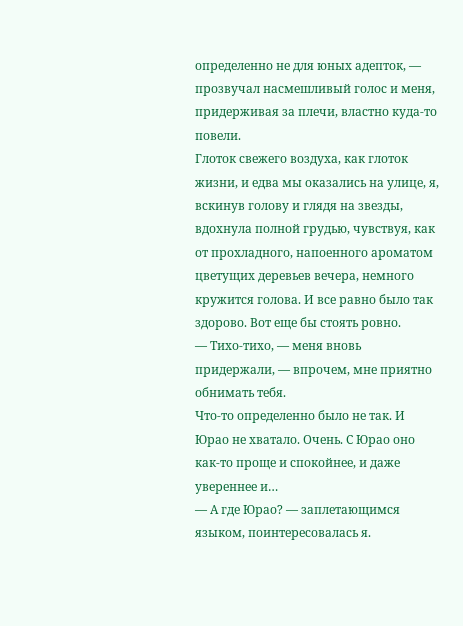определенно не для юных адепток, — прозвучал насмешливый голос и меня, придерживая за плечи, властно куда-то повели.
Глоток свежего воздуха, как глоток жизни, и едва мы оказались на улице, я, вскинув голову и глядя на звезды, вдохнула полной грудью, чувствуя, как от прохладного, напоенного ароматом цветущих деревьев вечера, немного кружится голова. И все равно было так здорово. Вот еще бы стоять ровно.
— Тихо-тихо, — меня вновь придержали, — впрочем, мне приятно обнимать тебя.
Что-то определенно было не так. И Юрао не хватало. Очень. С Юрао оно как-то проще и спокойнее, и даже увереннее и…
— А где Юрао? — заплетающимся языком, поинтересовалась я.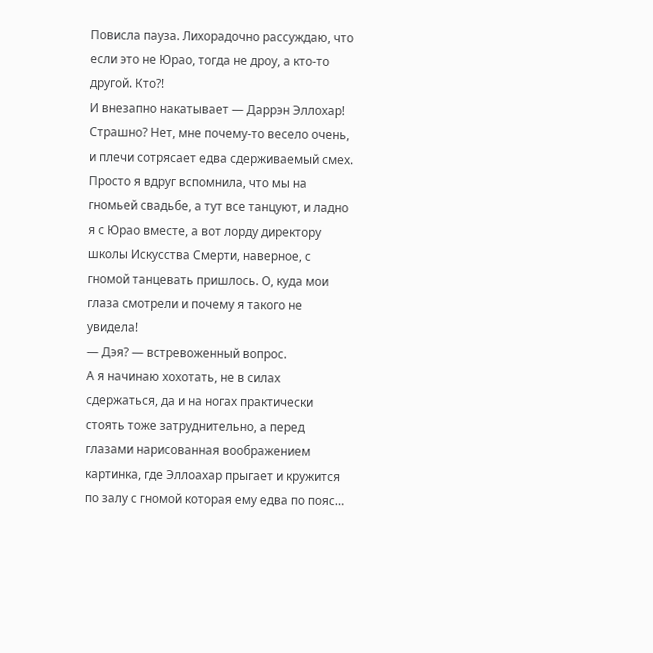Повисла пауза. Лихорадочно рассуждаю, что если это не Юрао, тогда не дроу, а кто-то другой. Кто?!
И внезапно накатывает — Даррэн Эллохар! Страшно? Нет, мне почему-то весело очень, и плечи сотрясает едва сдерживаемый смех. Просто я вдруг вспомнила, что мы на гномьей свадьбе, а тут все танцуют, и ладно я с Юрао вместе, а вот лорду директору школы Искусства Смерти, наверное, с гномой танцевать пришлось. О, куда мои глаза смотрели и почему я такого не увидела!
— Дэя? — встревоженный вопрос.
А я начинаю хохотать, не в силах сдержаться, да и на ногах практически стоять тоже затруднительно, а перед глазами нарисованная воображением картинка, где Эллоахар прыгает и кружится по залу с гномой которая ему едва по пояс…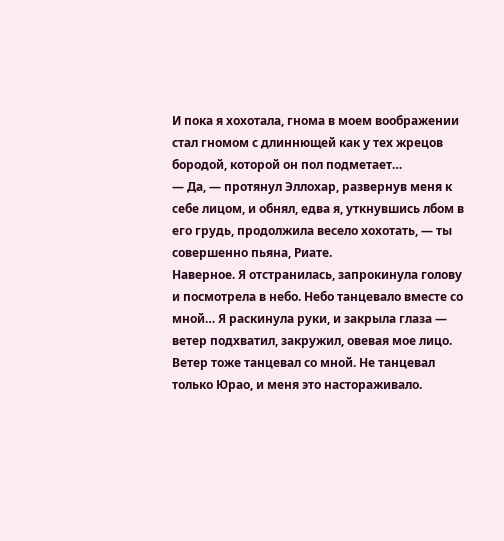И пока я хохотала, гнома в моем воображении стал гномом с длиннющей как у тех жрецов бородой, которой он пол подметает…
— Да, — протянул Эллохар, развернув меня к себе лицом, и обнял, едва я, уткнувшись лбом в его грудь, продолжила весело хохотать, — ты совершенно пьяна, Риате.
Наверное. Я отстранилась, запрокинула голову и посмотрела в небо. Небо танцевало вместе со мной… Я раскинула руки, и закрыла глаза — ветер подхватил, закружил, овевая мое лицо. Ветер тоже танцевал со мной. Не танцевал только Юрао, и меня это настораживало.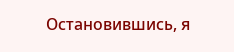Остановившись, я